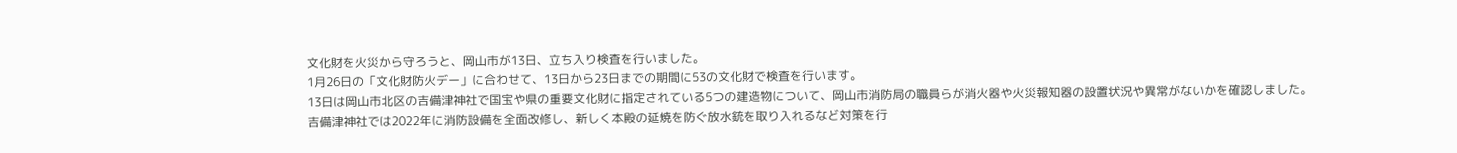文化財を火災から守ろうと、岡山市が13日、立ち入り検査を行いました。
1月26日の「文化財防火デー」に合わせて、13日から23日までの期間に53の文化財で検査を行います。
13日は岡山市北区の吉備津神社で国宝や県の重要文化財に指定されている5つの建造物について、岡山市消防局の職員らが消火器や火災報知器の設置状況や異常がないかを確認しました。
吉備津神社では2022年に消防設備を全面改修し、新しく本殿の延焼を防ぐ放水銃を取り入れるなど対策を行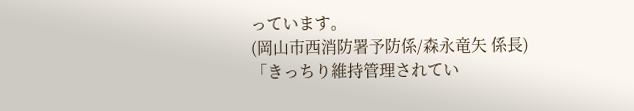っています。
(岡山市西消防署予防係/森永竜矢 係長)
「きっちり維持管理されてい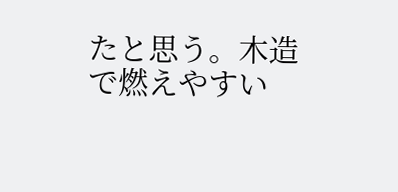たと思う。木造で燃えやすい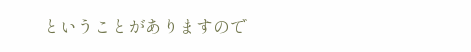ということがありますので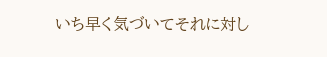いち早く気づいてそれに対し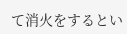て消火をするとい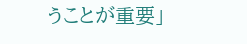うことが重要」